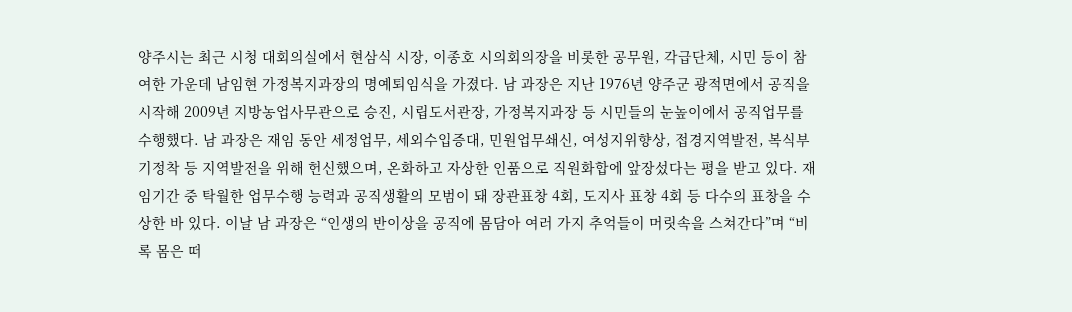양주시는 최근 시청 대회의실에서 현삼식 시장, 이종호 시의회의장을 비롯한 공무원, 각급단체, 시민 등이 참여한 가운데 남임현 가정복지과장의 명예퇴임식을 가졌다. 남 과장은 지난 1976년 양주군 광적면에서 공직을 시작해 2009년 지방농업사무관으로 승진, 시립도서관장, 가정복지과장 등 시민들의 눈높이에서 공직업무를 수행했다. 남 과장은 재임 동안 세정업무, 세외수입증대, 민원업무쇄신, 여성지위향상, 접경지역발전, 복식부기정착 등 지역발전을 위해 헌신했으며, 온화하고 자상한 인품으로 직원화합에 앞장섰다는 평을 받고 있다. 재임기간 중 탁월한 업무수행 능력과 공직생활의 모범이 돼 장관표창 4회, 도지사 표창 4회 등 다수의 표창을 수상한 바 있다. 이날 남 과장은 “인생의 반이상을 공직에 몸담아 여러 가지 추억들이 머릿속을 스쳐간다”며 “비록 몸은 떠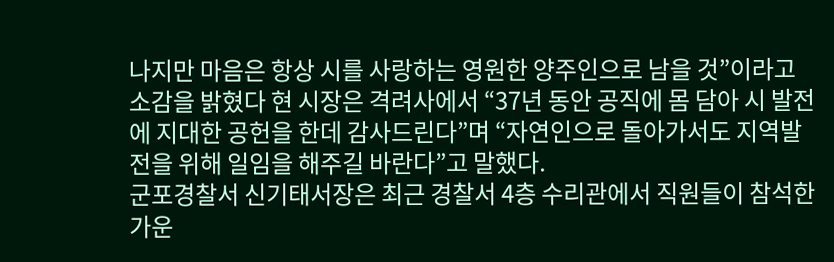나지만 마음은 항상 시를 사랑하는 영원한 양주인으로 남을 것”이라고 소감을 밝혔다 현 시장은 격려사에서 “37년 동안 공직에 몸 담아 시 발전에 지대한 공헌을 한데 감사드린다”며 “자연인으로 돌아가서도 지역발전을 위해 일임을 해주길 바란다”고 말했다.
군포경찰서 신기태서장은 최근 경찰서 4층 수리관에서 직원들이 참석한 가운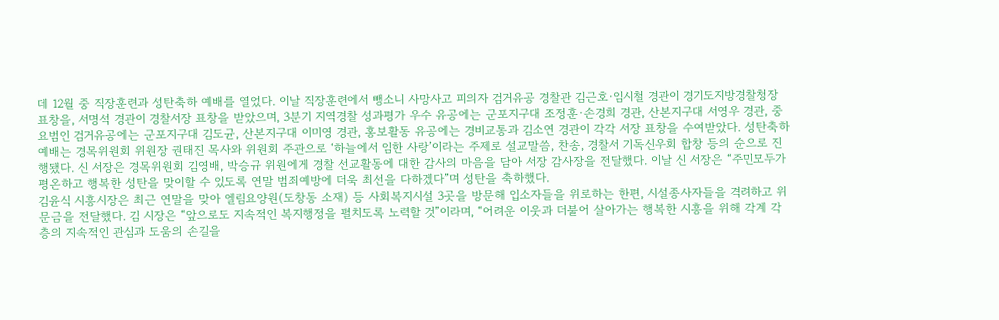데 12월 중 직장훈련과 성탄축하 예배를 열었다. 이날 직장훈련에서 뺑소니 사망사고 피의자 검거유공 경찰관 김근호·임시철 경관이 경기도지방경찰청장 표창을, 서명석 경관이 경찰서장 표창을 받았으며, 3분기 지역경찰 성과평가 우수 유공에는 군포지구대 조정훈·손경희 경관, 산본지구대 서영우 경관, 중요범인 검거유공에는 군포지구대 김도균, 산본지구대 이미영 경관, 홍보활동 유공에는 경비교통과 김소연 경관이 각각 서장 표창을 수여받았다. 성탄축하 예배는 경목위원회 위원장 권태진 목사와 위원회 주관으로 ‘하늘에서 임한 사랑’이라는 주제로 설교말씀, 찬송, 경찰서 기독신우회 합창 등의 순으로 진행됐다. 신 서장은 경목위원회 김영배, 박승규 위원에게 경찰 선교활동에 대한 감사의 마음을 담아 서장 감사장을 전달했다. 이날 신 서장은 “주민모두가 평온하고 행복한 성탄을 맞이할 수 있도록 연말 범죄예방에 더욱 최선을 다하겠다”며 성탄을 축하했다.
김윤식 시흥시장은 최근 연말을 맞아 엘림요양원(도창동 소재) 등 사회복지시설 3곳을 방문해 입소자들을 위로하는 한편, 시설종사자들을 격려하고 위문금을 전달했다. 김 시장은 “앞으로도 지속적인 복지행정을 펼치도록 노력할 것”이라며, “어려운 이웃과 더불어 살아가는 행복한 시흥을 위해 각계 각층의 지속적인 관심과 도움의 손길을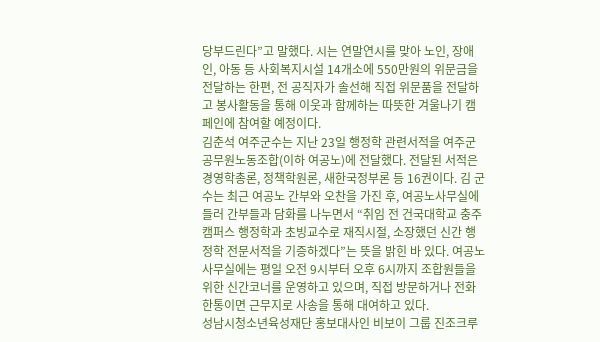당부드린다”고 말했다. 시는 연말연시를 맞아 노인, 장애인, 아동 등 사회복지시설 14개소에 550만원의 위문금을 전달하는 한편, 전 공직자가 솔선해 직접 위문품을 전달하고 봉사활동을 통해 이웃과 함께하는 따뜻한 겨울나기 캠페인에 참여할 예정이다.
김춘석 여주군수는 지난 23일 행정학 관련서적을 여주군공무원노동조합(이하 여공노)에 전달했다. 전달된 서적은 경영학총론, 정책학원론, 새한국정부론 등 16권이다. 김 군수는 최근 여공노 간부와 오찬을 가진 후, 여공노사무실에 들러 간부들과 담화를 나누면서 “취임 전 건국대학교 충주캠퍼스 행정학과 초빙교수로 재직시절, 소장했던 신간 행정학 전문서적을 기증하겠다”는 뜻을 밝힌 바 있다. 여공노 사무실에는 평일 오전 9시부터 오후 6시까지 조합원들을 위한 신간코너를 운영하고 있으며, 직접 방문하거나 전화 한통이면 근무지로 사송을 통해 대여하고 있다.
성남시청소년육성재단 홍보대사인 비보이 그룹 진조크루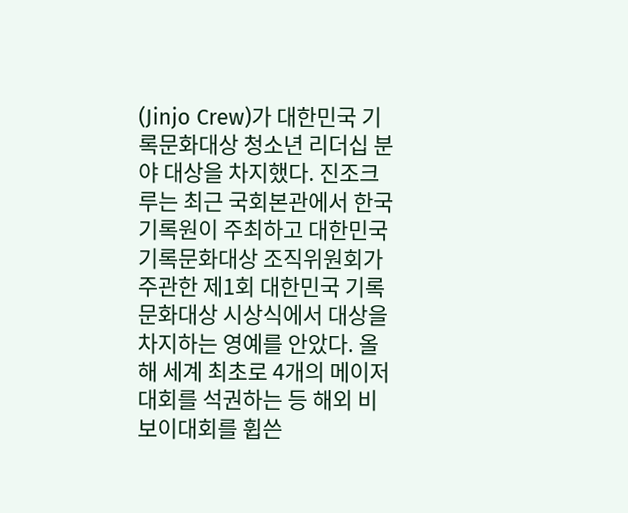(Jinjo Crew)가 대한민국 기록문화대상 청소년 리더십 분야 대상을 차지했다. 진조크루는 최근 국회본관에서 한국기록원이 주최하고 대한민국 기록문화대상 조직위원회가 주관한 제1회 대한민국 기록문화대상 시상식에서 대상을 차지하는 영예를 안았다. 올해 세계 최초로 4개의 메이저대회를 석권하는 등 해외 비보이대회를 휩쓴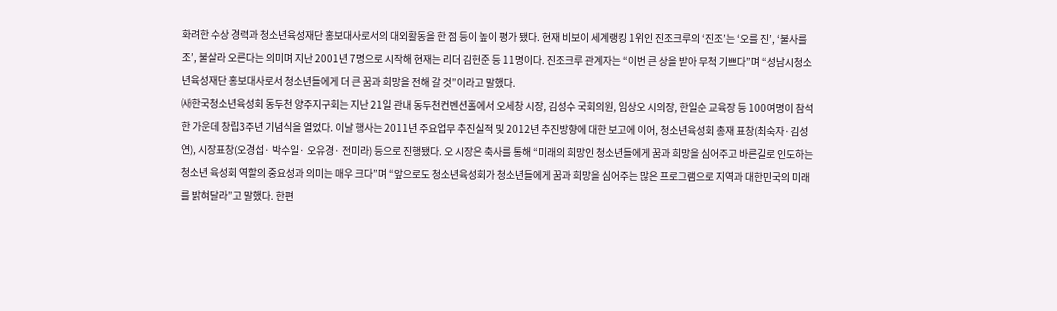화려한 수상 경력과 청소년육성재단 홍보대사로서의 대외활동을 한 점 등이 높이 평가 됐다. 현재 비보이 세계랭킹 1위인 진조크루의 ‘진조’는 ‘오를 진’, ‘불사를 조’, 불살라 오른다는 의미며 지난 2001년 7명으로 시작해 현재는 리더 김헌준 등 11명이다. 진조크루 관계자는 “이번 큰 상을 받아 무척 기쁘다”며 “성남시청소년육성재단 홍보대사로서 청소년들에게 더 큰 꿈과 희망을 전해 갈 것”이라고 말했다.
㈔한국청소년육성회 동두천 양주지구회는 지난 21일 관내 동두천컨벤션홀에서 오세창 시장, 김성수 국회의원, 임상오 시의장, 한일순 교육장 등 100여명이 참석한 가운데 창립3주년 기념식을 열었다. 이날 행사는 2011년 주요업무 추진실적 및 2012년 추진방향에 대한 보고에 이어, 청소년육성회 총재 표창(최숙자·김성연), 시장표창(오경섭· 박수일· 오유경· 전미라) 등으로 진행됐다. 오 시장은 축사를 통해 “미래의 희망인 청소년들에게 꿈과 희망을 심어주고 바른길로 인도하는 청소년 육성회 역할의 중요성과 의미는 매우 크다”며 “앞으로도 청소년육성회가 청소년들에게 꿈과 희망을 심어주는 많은 프로그램으로 지역과 대한민국의 미래를 밝혀달라”고 말했다. 한편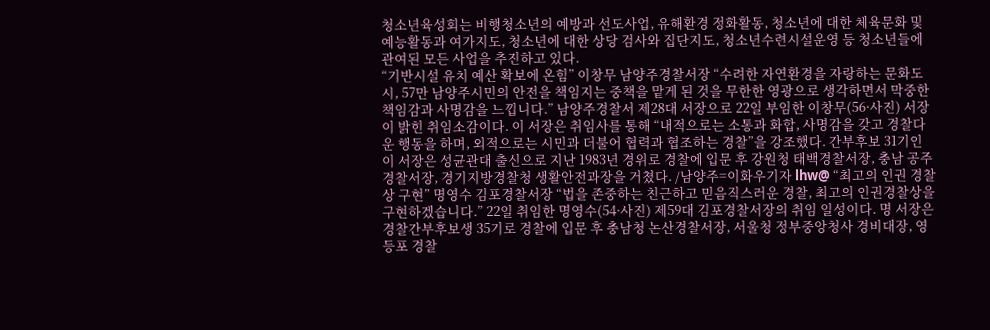청소년육성회는 비행청소년의 예방과 선도사업, 유해환경 정화활동, 청소년에 대한 체육문화 및 예능활동과 여가지도, 청소년에 대한 상당 검사와 집단지도, 청소년수련시설운영 등 청소년들에 관여된 모든 사업을 추진하고 있다.
“기반시설 유치 예산 확보에 온힘” 이창무 남양주경찰서장 “수려한 자연환경을 자랑하는 문화도시, 57만 남양주시민의 안전을 책임지는 중책을 맡게 된 것을 무한한 영광으로 생각하면서 막중한 책임감과 사명감을 느낍니다.” 남양주경찰서 제28대 서장으로 22일 부임한 이창무(56·사진) 서장이 밝힌 취임소감이다. 이 서장은 취임사를 통해 “내적으로는 소통과 화합, 사명감을 갖고 경찰다운 행동을 하며, 외적으로는 시민과 더불어 협력과 협조하는 경찰”을 강조했다. 간부후보 31기인 이 서장은 성균관대 출신으로 지난 1983년 경위로 경찰에 입문 후 강원청 태백경찰서장, 충남 공주경찰서장, 경기지방경찰청 생활안전과장을 거쳤다. /남양주=이화우기자 lhw@ “최고의 인권 경찰상 구현” 명영수 김포경찰서장 “법을 존중하는 친근하고 믿음직스러운 경찰, 최고의 인권경찰상을 구현하겠습니다.” 22일 취임한 명영수(54·사진) 제59대 김포경찰서장의 취임 일성이다. 명 서장은 경찰간부후보생 35기로 경찰에 입문 후 충남청 논산경찰서장, 서울청 정부중앙청사 경비대장, 영등포 경찰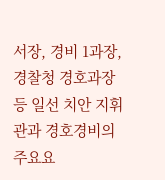서장, 경비 1과장, 경찰청 경호과장 등 일선 치안 지휘관과 경호경비의 주요요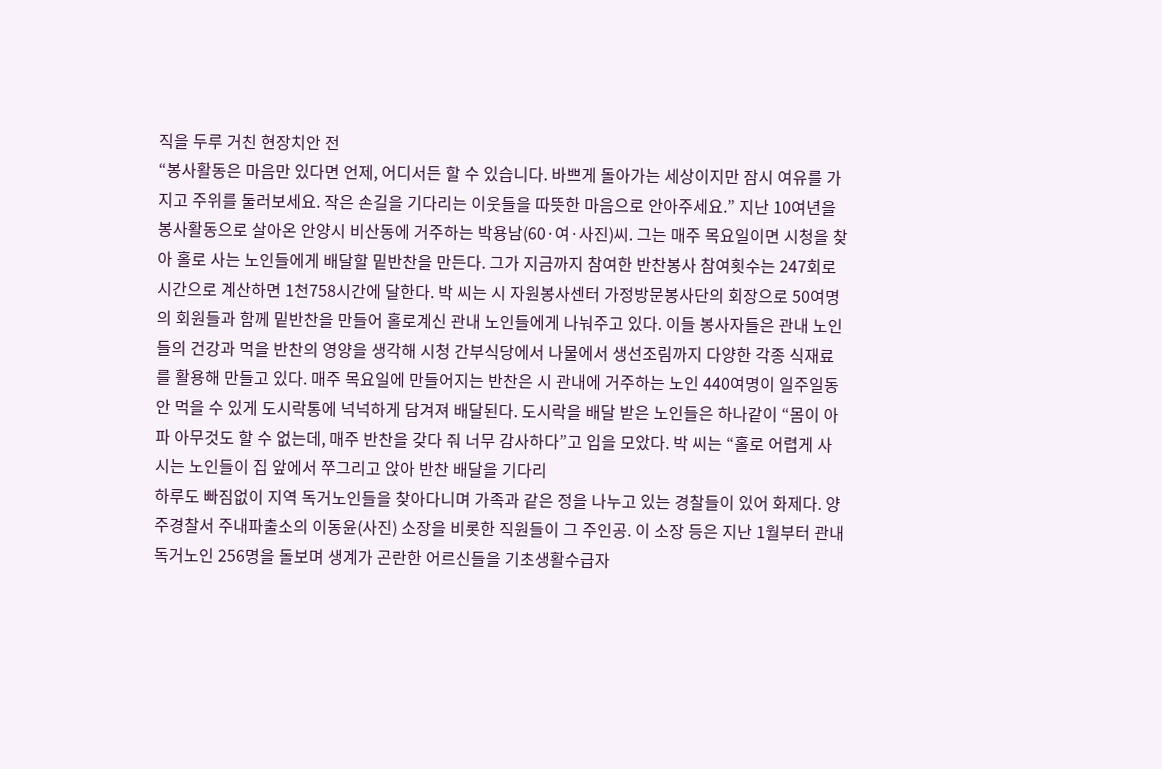직을 두루 거친 현장치안 전
“봉사활동은 마음만 있다면 언제, 어디서든 할 수 있습니다. 바쁘게 돌아가는 세상이지만 잠시 여유를 가지고 주위를 둘러보세요. 작은 손길을 기다리는 이웃들을 따뜻한 마음으로 안아주세요.” 지난 10여년을 봉사활동으로 살아온 안양시 비산동에 거주하는 박용남(60·여·사진)씨. 그는 매주 목요일이면 시청을 찾아 홀로 사는 노인들에게 배달할 밑반찬을 만든다. 그가 지금까지 참여한 반찬봉사 참여횟수는 247회로 시간으로 계산하면 1천758시간에 달한다. 박 씨는 시 자원봉사센터 가정방문봉사단의 회장으로 50여명의 회원들과 함께 밑반찬을 만들어 홀로계신 관내 노인들에게 나눠주고 있다. 이들 봉사자들은 관내 노인들의 건강과 먹을 반찬의 영양을 생각해 시청 간부식당에서 나물에서 생선조림까지 다양한 각종 식재료를 활용해 만들고 있다. 매주 목요일에 만들어지는 반찬은 시 관내에 거주하는 노인 440여명이 일주일동안 먹을 수 있게 도시락통에 넉넉하게 담겨져 배달된다. 도시락을 배달 받은 노인들은 하나같이 “몸이 아파 아무것도 할 수 없는데, 매주 반찬을 갖다 줘 너무 감사하다”고 입을 모았다. 박 씨는 “홀로 어렵게 사시는 노인들이 집 앞에서 쭈그리고 앉아 반찬 배달을 기다리
하루도 빠짐없이 지역 독거노인들을 찾아다니며 가족과 같은 정을 나누고 있는 경찰들이 있어 화제다. 양주경찰서 주내파출소의 이동윤(사진) 소장을 비롯한 직원들이 그 주인공. 이 소장 등은 지난 1월부터 관내 독거노인 256명을 돌보며 생계가 곤란한 어르신들을 기초생활수급자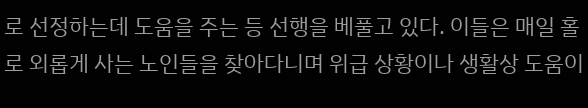로 선정하는데 도움을 주는 등 선행을 베풀고 있다. 이들은 매일 홀로 외롭게 사는 노인들을 찾아다니며 위급 상황이나 생활상 도움이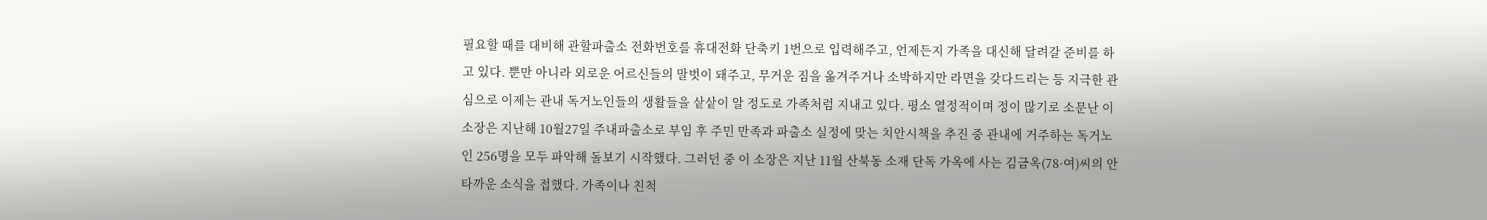필요할 때를 대비해 관할파출소 전화번호를 휴대전화 단축키 1번으로 입력해주고, 언제든지 가족을 대신해 달려갈 준비를 하고 있다. 뿐만 아니라 외로운 어르신들의 말벗이 돼주고, 무거운 짐을 옮겨주거나 소박하지만 라면을 갖다드리는 등 지극한 관심으로 이제는 관내 독거노인들의 생활들을 샅샅이 알 정도로 가족처럼 지내고 있다. 평소 열정적이며 정이 많기로 소문난 이 소장은 지난해 10월27일 주내파출소로 부임 후 주민 만족과 파출소 실정에 맞는 치안시책을 추진 중 관내에 거주하는 독거노인 256명을 모두 파악해 돌보기 시작했다. 그러던 중 이 소장은 지난 11월 산북동 소재 단독 가옥에 사는 김금옥(78·여)씨의 안타까운 소식을 접했다. 가족이나 친척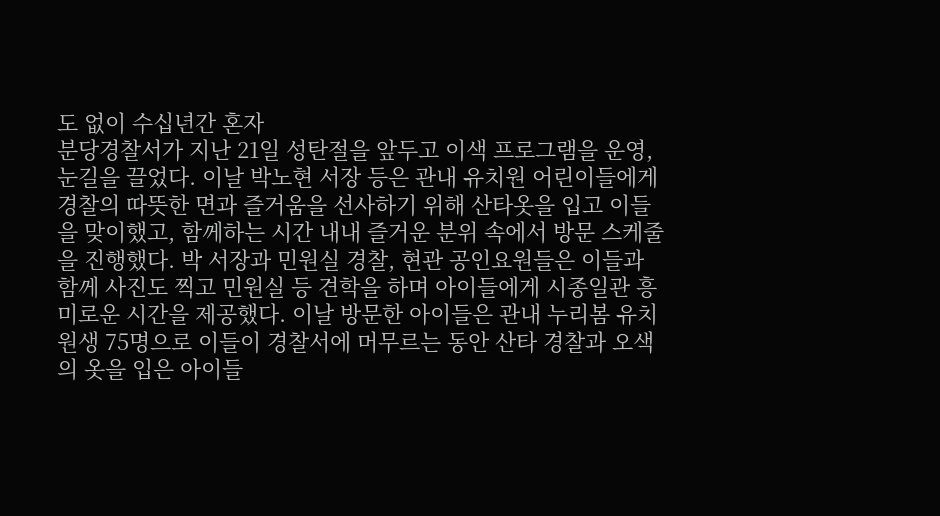도 없이 수십년간 혼자
분당경찰서가 지난 21일 성탄절을 앞두고 이색 프로그램을 운영, 눈길을 끌었다. 이날 박노현 서장 등은 관내 유치원 어린이들에게 경찰의 따뜻한 면과 즐거움을 선사하기 위해 산타옷을 입고 이들을 맞이했고, 함께하는 시간 내내 즐거운 분위 속에서 방문 스케줄을 진행했다. 박 서장과 민원실 경찰, 현관 공인요원들은 이들과 함께 사진도 찍고 민원실 등 견학을 하며 아이들에게 시종일관 흥미로운 시간을 제공했다. 이날 방문한 아이들은 관내 누리봄 유치원생 75명으로 이들이 경찰서에 머무르는 동안 산타 경찰과 오색의 옷을 입은 아이들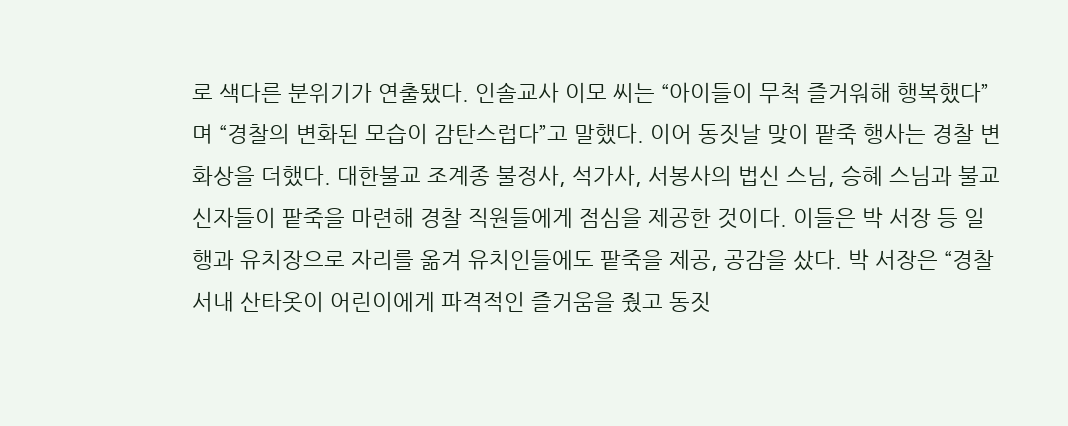로 색다른 분위기가 연출됐다. 인솔교사 이모 씨는 “아이들이 무척 즐거워해 행복했다”며 “경찰의 변화된 모습이 감탄스럽다”고 말했다. 이어 동짓날 맞이 팥죽 행사는 경찰 변화상을 더했다. 대한불교 조계종 불정사, 석가사, 서봉사의 법신 스님, 승혜 스님과 불교신자들이 팥죽을 마련해 경찰 직원들에게 점심을 제공한 것이다. 이들은 박 서장 등 일행과 유치장으로 자리를 옮겨 유치인들에도 팥죽을 제공, 공감을 샀다. 박 서장은 “경찰서내 산타옷이 어린이에게 파격적인 즐거움을 줬고 동짓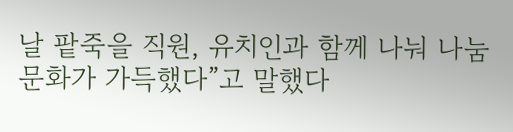날 팥죽을 직원, 유치인과 함께 나눠 나눔문화가 가득했다”고 말했다